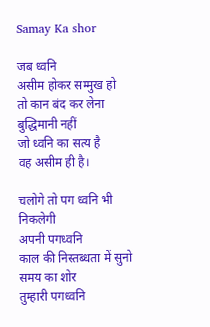Samay Ka shor

जब ध्वनि
असीम होकर सम्मुख हो
तो कान बंद कर लेना
बुद्धिमानी नहीं
जो ध्वनि का सत्य है
वह असीम ही है।

चलोगे तो पग ध्वनि भी निकलेगी
अपनी पगध्वनि
काल की निस्तब्धता में सुनो
समय का शोर
तुम्हारी पगध्वनि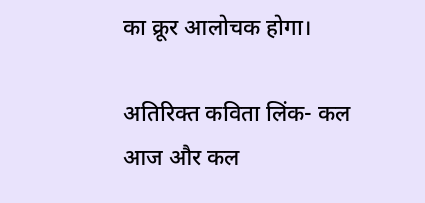का क्रूर आलोचक होगा।

अतिरिक्त कविता लिंक- कल आज और कल